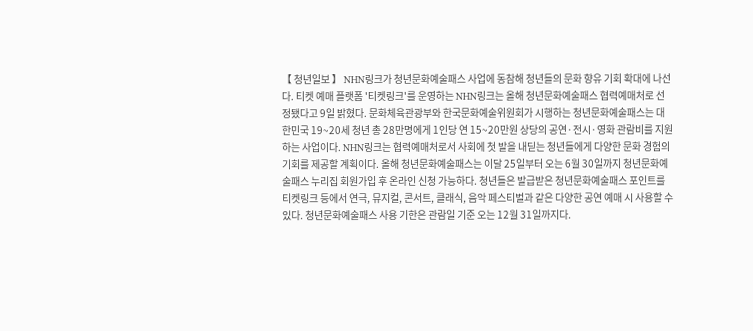【 청년일보 】 NHN링크가 청년문화예술패스 사업에 동참해 청년들의 문화 향유 기회 확대에 나선다. 티켓 예매 플랫폼 '티켓링크'를 운영하는 NHN링크는 올해 청년문화예술패스 협력예매처로 선정됐다고 9일 밝혔다. 문화체육관광부와 한국문화예술위원회가 시행하는 청년문화예술패스는 대한민국 19~20세 청년 총 28만명에게 1인당 연 15~20만원 상당의 공연·전시·영화 관람비를 지원하는 사업이다. NHN링크는 협력예매처로서 사회에 첫 발을 내딛는 청년들에게 다양한 문화 경험의 기회를 제공할 계획이다. 올해 청년문화예술패스는 이달 25일부터 오는 6월 30일까지 청년문화예술패스 누리집 회원가입 후 온라인 신청 가능하다. 청년들은 발급받은 청년문화예술패스 포인트를 티켓링크 등에서 연극, 뮤지컬, 콘서트, 클래식, 음악 페스티벌과 같은 다양한 공연 예매 시 사용할 수 있다. 청년문화예술패스 사용 기한은 관람일 기준 오는 12월 31일까지다.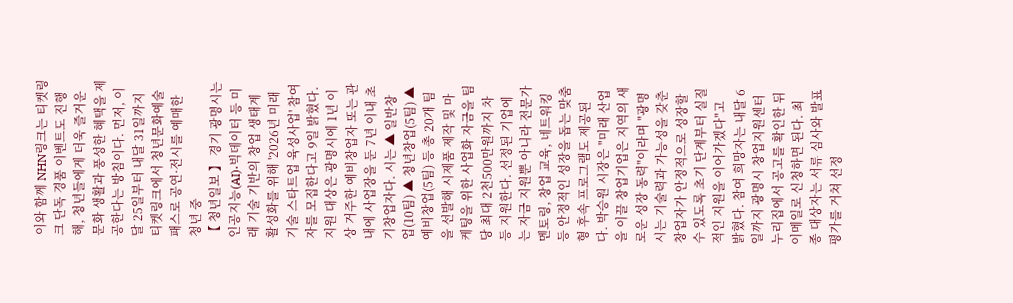이와 함께 NHN링크는 티켓링크 단독 경품 이벤트도 진행해, 청년들에게 더욱 즐거운 문화 생활과 풍성한 혜택을 제공한다는 방침이다. 먼저, 이달 25일부터 내달 31일까지 티켓링크에서 청년문화예술패스로 공연·전시를 예매한 청년 중
【 청년일보 】 경기 광명시는 인공지능(AI)·빅데이터 등 미래 기술 기반의 창업 생태계 활성화를 위해 '2026년 미래기술 스타트업 육성사업' 참여자를 모집한다고 9일 밝혔다. 지원 대상은 광명시에 1년 이상 거주한 예비창업자 또는 관내에 사업장을 둔 7년 이내 초기창업자다. 시는 ▲ 일반창업(10팀) ▲ 청년창업(5팀) ▲ 예비창업(5팀) 등 총 20개 팀을 선발해 시제품 제작 및 마케팅을 위한 사업화 자금을 팀당 최대 2천500만원까지 차등 지원한다. 선정된 기업에는 자금 지원뿐 아니라 전문가 멘토링, 창업 교육, 네트워킹 등 안정적인 성장을 돕는 맞춤형 후속 프로그램도 제공된다. 박승원 시장은 "미래 산업을 이끌 창업기업은 지역의 새로운 성장 동력"이라며 "광명시는 기술력과 가능성을 갖춘 창업자가 안정적으로 성장할 수 있도록 초기 단계부터 실질적인 지원을 이어가겠다"고 밝혔다. 참여 희망자는 내달 6일까지 광명시 창업지원센터 누리집에서 공고를 확인한 뒤 이메일로 신청하면 된다. 최종 대상자는 서류 심사와 발표 평가를 거쳐 선정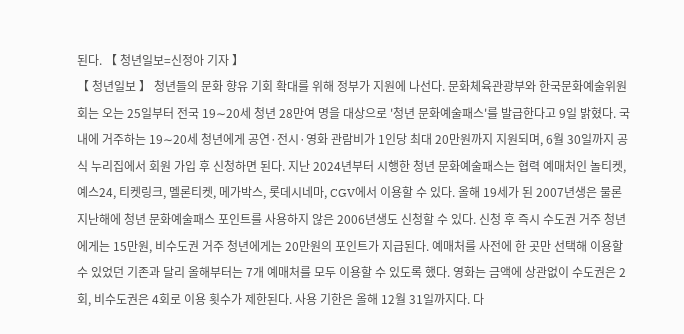된다. 【 청년일보=신정아 기자 】
【 청년일보 】 청년들의 문화 향유 기회 확대를 위해 정부가 지원에 나선다. 문화체육관광부와 한국문화예술위원회는 오는 25일부터 전국 19∼20세 청년 28만여 명을 대상으로 '청년 문화예술패스'를 발급한다고 9일 밝혔다. 국내에 거주하는 19∼20세 청년에게 공연·전시·영화 관람비가 1인당 최대 20만원까지 지원되며, 6월 30일까지 공식 누리집에서 회원 가입 후 신청하면 된다. 지난 2024년부터 시행한 청년 문화예술패스는 협력 예매처인 놀티켓, 예스24, 티켓링크, 멜론티켓, 메가박스, 롯데시네마, CGV에서 이용할 수 있다. 올해 19세가 된 2007년생은 물론 지난해에 청년 문화예술패스 포인트를 사용하지 않은 2006년생도 신청할 수 있다. 신청 후 즉시 수도권 거주 청년에게는 15만원, 비수도권 거주 청년에게는 20만원의 포인트가 지급된다. 예매처를 사전에 한 곳만 선택해 이용할 수 있었던 기존과 달리 올해부터는 7개 예매처를 모두 이용할 수 있도록 했다. 영화는 금액에 상관없이 수도권은 2회, 비수도권은 4회로 이용 횟수가 제한된다. 사용 기한은 올해 12월 31일까지다. 다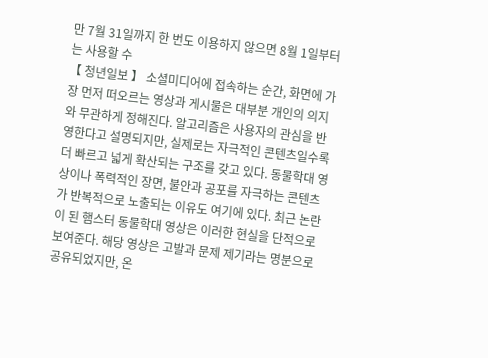만 7월 31일까지 한 번도 이용하지 않으면 8월 1일부터는 사용할 수
【 청년일보 】 소셜미디어에 접속하는 순간, 화면에 가장 먼저 떠오르는 영상과 게시물은 대부분 개인의 의지와 무관하게 정해진다. 알고리즘은 사용자의 관심을 반영한다고 설명되지만, 실제로는 자극적인 콘텐츠일수록 더 빠르고 넓게 확산되는 구조를 갖고 있다. 동물학대 영상이나 폭력적인 장면, 불안과 공포를 자극하는 콘텐츠가 반복적으로 노출되는 이유도 여기에 있다. 최근 논란이 된 햄스터 동물학대 영상은 이러한 현실을 단적으로 보여준다. 해당 영상은 고발과 문제 제기라는 명분으로 공유되었지만, 온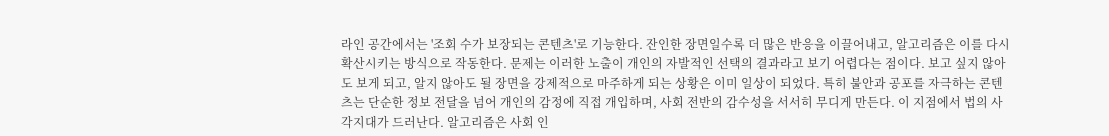라인 공간에서는 '조회 수가 보장되는 콘텐츠'로 기능한다. 잔인한 장면일수록 더 많은 반응을 이끌어내고, 알고리즘은 이를 다시 확산시키는 방식으로 작동한다. 문제는 이러한 노출이 개인의 자발적인 선택의 결과라고 보기 어렵다는 점이다. 보고 싶지 않아도 보게 되고, 알지 않아도 될 장면을 강제적으로 마주하게 되는 상황은 이미 일상이 되었다. 특히 불안과 공포를 자극하는 콘텐츠는 단순한 정보 전달을 넘어 개인의 감정에 직접 개입하며, 사회 전반의 감수성을 서서히 무디게 만든다. 이 지점에서 법의 사각지대가 드러난다. 알고리즘은 사회 인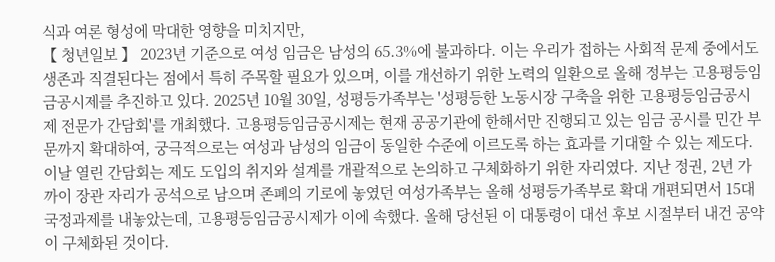식과 여론 형성에 막대한 영향을 미치지만,
【 청년일보 】 2023년 기준으로 여성 임금은 남성의 65.3%에 불과하다. 이는 우리가 접하는 사회적 문제 중에서도 생존과 직결된다는 점에서 특히 주목할 필요가 있으며, 이를 개선하기 위한 노력의 일환으로 올해 정부는 고용평등임금공시제를 추진하고 있다. 2025년 10월 30일, 성평등가족부는 '성평등한 노동시장 구축을 위한 고용평등임금공시제 전문가 간담회'를 개최했다. 고용평등임금공시제는 현재 공공기관에 한해서만 진행되고 있는 임금 공시를 민간 부문까지 확대하여, 궁극적으로는 여성과 남성의 임금이 동일한 수준에 이르도록 하는 효과를 기대할 수 있는 제도다. 이날 열린 간담회는 제도 도입의 취지와 설계를 개괄적으로 논의하고 구체화하기 위한 자리였다. 지난 정권, 2년 가까이 장관 자리가 공석으로 남으며 존폐의 기로에 놓였던 여성가족부는 올해 성평등가족부로 확대 개편되면서 15대 국정과제를 내놓았는데, 고용평등임금공시제가 이에 속했다. 올해 당선된 이 대통령이 대선 후보 시절부터 내건 공약이 구체화된 것이다.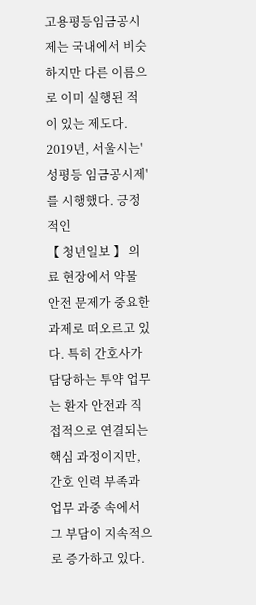고용평등임금공시제는 국내에서 비슷하지만 다른 이름으로 이미 실행된 적이 있는 제도다. 2019년, 서울시는'성평등 임금공시제'를 시행했다. 긍정적인
【 청년일보 】 의료 현장에서 약물 안전 문제가 중요한 과제로 떠오르고 있다. 특히 간호사가 담당하는 투약 업무는 환자 안전과 직접적으로 연결되는 핵심 과정이지만, 간호 인력 부족과 업무 과중 속에서 그 부담이 지속적으로 증가하고 있다.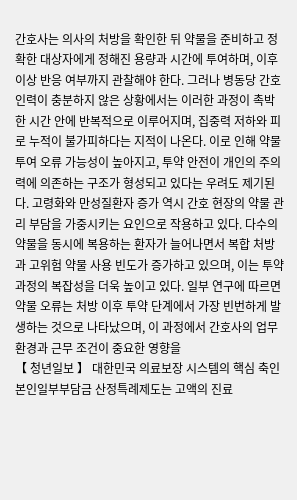간호사는 의사의 처방을 확인한 뒤 약물을 준비하고 정확한 대상자에게 정해진 용량과 시간에 투여하며, 이후 이상 반응 여부까지 관찰해야 한다. 그러나 병동당 간호 인력이 충분하지 않은 상황에서는 이러한 과정이 촉박한 시간 안에 반복적으로 이루어지며, 집중력 저하와 피로 누적이 불가피하다는 지적이 나온다. 이로 인해 약물 투여 오류 가능성이 높아지고, 투약 안전이 개인의 주의력에 의존하는 구조가 형성되고 있다는 우려도 제기된다. 고령화와 만성질환자 증가 역시 간호 현장의 약물 관리 부담을 가중시키는 요인으로 작용하고 있다. 다수의 약물을 동시에 복용하는 환자가 늘어나면서 복합 처방과 고위험 약물 사용 빈도가 증가하고 있으며, 이는 투약 과정의 복잡성을 더욱 높이고 있다. 일부 연구에 따르면 약물 오류는 처방 이후 투약 단계에서 가장 빈번하게 발생하는 것으로 나타났으며, 이 과정에서 간호사의 업무 환경과 근무 조건이 중요한 영향을
【 청년일보 】 대한민국 의료보장 시스템의 핵심 축인 본인일부부담금 산정특례제도는 고액의 진료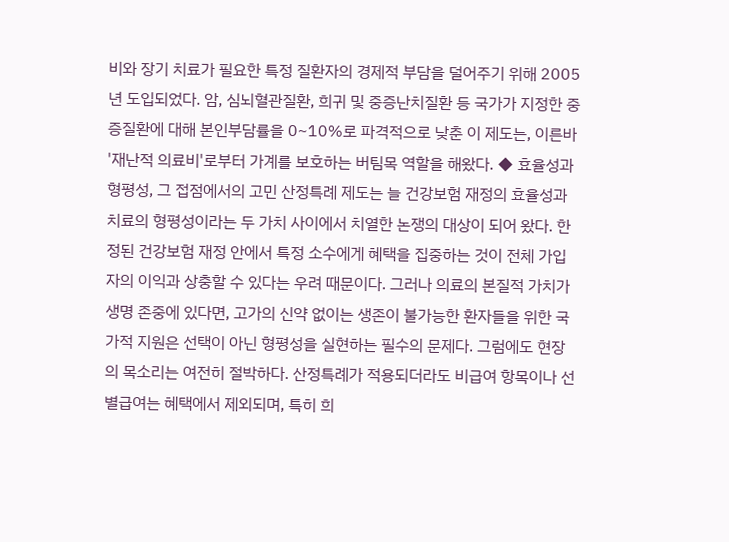비와 장기 치료가 필요한 특정 질환자의 경제적 부담을 덜어주기 위해 2005년 도입되었다. 암, 심뇌혈관질환, 희귀 및 중증난치질환 등 국가가 지정한 중증질환에 대해 본인부담률을 0~10%로 파격적으로 낮춘 이 제도는, 이른바 '재난적 의료비'로부터 가계를 보호하는 버팀목 역할을 해왔다. ◆ 효율성과 형평성, 그 접점에서의 고민 산정특례 제도는 늘 건강보험 재정의 효율성과 치료의 형평성이라는 두 가치 사이에서 치열한 논쟁의 대상이 되어 왔다. 한정된 건강보험 재정 안에서 특정 소수에게 혜택을 집중하는 것이 전체 가입자의 이익과 상충할 수 있다는 우려 때문이다. 그러나 의료의 본질적 가치가 생명 존중에 있다면, 고가의 신약 없이는 생존이 불가능한 환자들을 위한 국가적 지원은 선택이 아닌 형평성을 실현하는 필수의 문제다. 그럼에도 현장의 목소리는 여전히 절박하다. 산정특례가 적용되더라도 비급여 항목이나 선별급여는 혜택에서 제외되며, 특히 희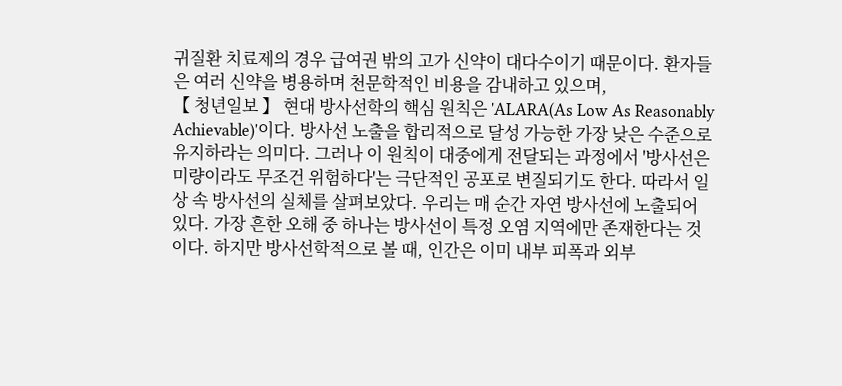귀질환 치료제의 경우 급여권 밖의 고가 신약이 대다수이기 때문이다. 환자들은 여러 신약을 병용하며 천문학적인 비용을 감내하고 있으며,
【 청년일보 】 현대 방사선학의 핵심 원칙은 'ALARA(As Low As Reasonably Achievable)'이다. 방사선 노출을 합리적으로 달성 가능한 가장 낮은 수준으로 유지하라는 의미다. 그러나 이 원칙이 대중에게 전달되는 과정에서 '방사선은 미량이라도 무조건 위험하다'는 극단적인 공포로 변질되기도 한다. 따라서 일상 속 방사선의 실체를 살펴보았다. 우리는 매 순간 자연 방사선에 노출되어 있다. 가장 흔한 오해 중 하나는 방사선이 특정 오염 지역에만 존재한다는 것이다. 하지만 방사선학적으로 볼 때, 인간은 이미 내부 피폭과 외부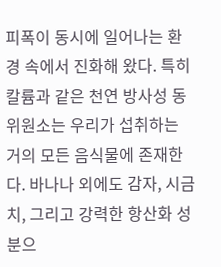피폭이 동시에 일어나는 환경 속에서 진화해 왔다. 특히 칼륨과 같은 천연 방사성 동위원소는 우리가 섭취하는 거의 모든 음식물에 존재한다. 바나나 외에도 감자, 시금치, 그리고 강력한 항산화 성분으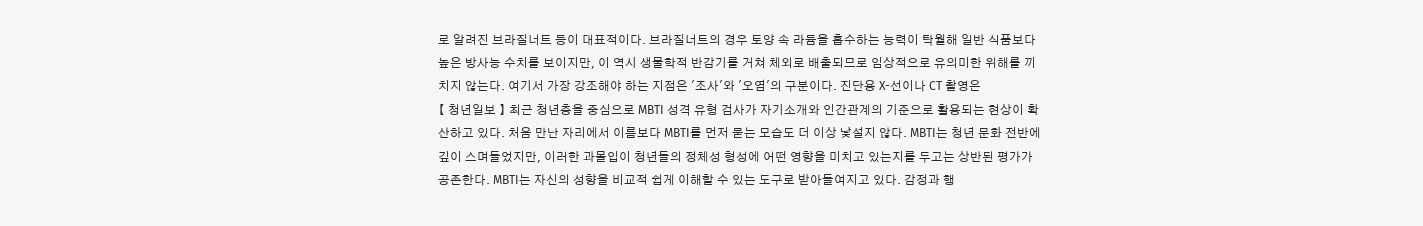로 알려진 브라질너트 등이 대표적이다. 브라질너트의 경우 토양 속 라듐을 흡수하는 능력이 탁월해 일반 식품보다 높은 방사능 수치를 보이지만, 이 역시 생물학적 반감기를 거쳐 체외로 배출되므로 임상적으로 유의미한 위해를 끼치지 않는다. 여기서 가장 강조해야 하는 지점은 '조사'와 '오염'의 구분이다. 진단용 X-선이나 CT 촬영은
【 청년일보 】 최근 청년층을 중심으로 MBTI 성격 유형 검사가 자기소개와 인간관계의 기준으로 활용되는 현상이 확산하고 있다. 처음 만난 자리에서 이름보다 MBTI를 먼저 묻는 모습도 더 이상 낯설지 않다. MBTI는 청년 문화 전반에 깊이 스며들었지만, 이러한 과몰입이 청년들의 정체성 형성에 어떤 영향을 미치고 있는지를 두고는 상반된 평가가 공존한다. MBTI는 자신의 성향을 비교적 쉽게 이해할 수 있는 도구로 받아들여지고 있다. 감정과 행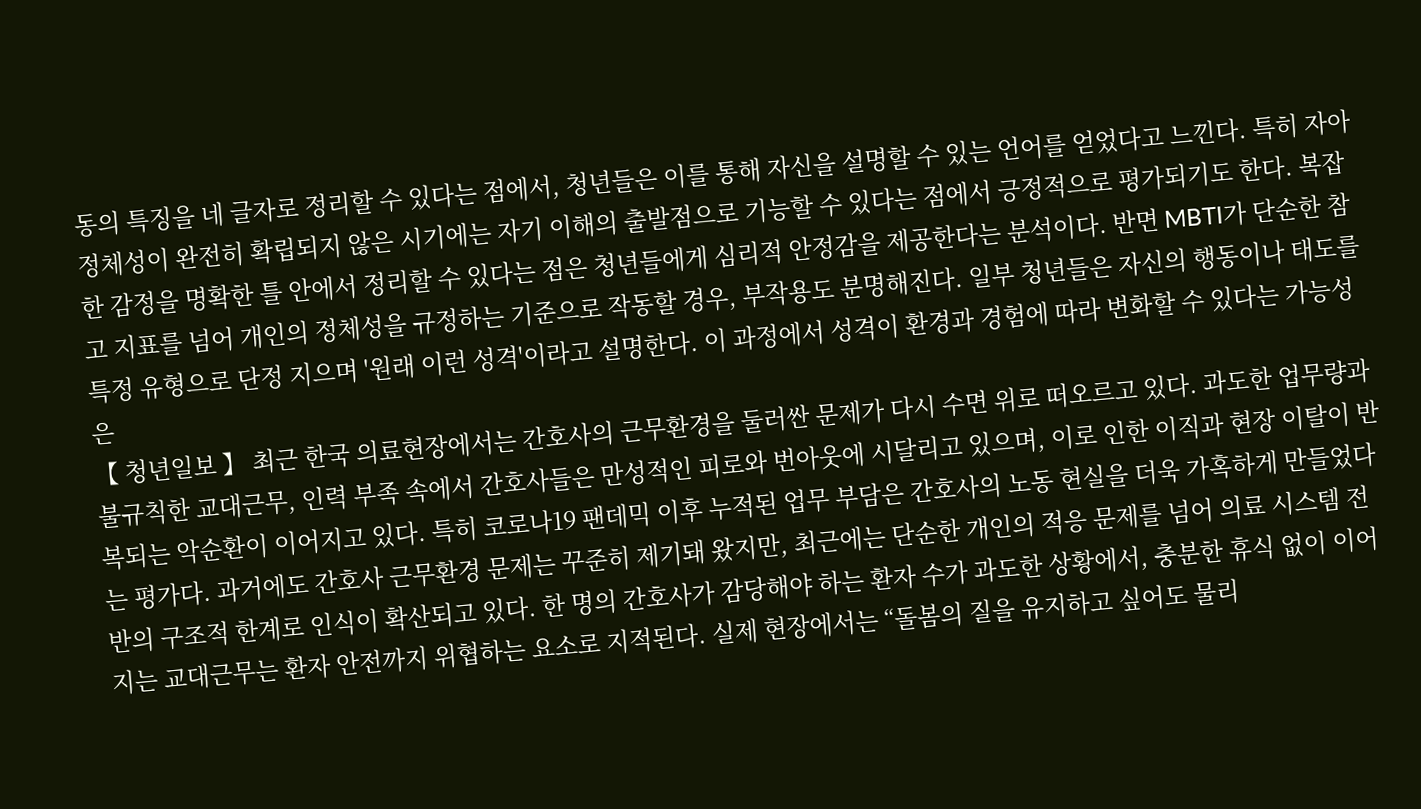동의 특징을 네 글자로 정리할 수 있다는 점에서, 청년들은 이를 통해 자신을 설명할 수 있는 언어를 얻었다고 느낀다. 특히 자아 정체성이 완전히 확립되지 않은 시기에는 자기 이해의 출발점으로 기능할 수 있다는 점에서 긍정적으로 평가되기도 한다. 복잡한 감정을 명확한 틀 안에서 정리할 수 있다는 점은 청년들에게 심리적 안정감을 제공한다는 분석이다. 반면 MBTI가 단순한 참고 지표를 넘어 개인의 정체성을 규정하는 기준으로 작동할 경우, 부작용도 분명해진다. 일부 청년들은 자신의 행동이나 태도를 특정 유형으로 단정 지으며 '원래 이런 성격'이라고 설명한다. 이 과정에서 성격이 환경과 경험에 따라 변화할 수 있다는 가능성은
【 청년일보 】 최근 한국 의료현장에서는 간호사의 근무환경을 둘러싼 문제가 다시 수면 위로 떠오르고 있다. 과도한 업무량과 불규칙한 교대근무, 인력 부족 속에서 간호사들은 만성적인 피로와 번아웃에 시달리고 있으며, 이로 인한 이직과 현장 이탈이 반복되는 악순환이 이어지고 있다. 특히 코로나19 팬데믹 이후 누적된 업무 부담은 간호사의 노동 현실을 더욱 가혹하게 만들었다는 평가다. 과거에도 간호사 근무환경 문제는 꾸준히 제기돼 왔지만, 최근에는 단순한 개인의 적응 문제를 넘어 의료 시스템 전반의 구조적 한계로 인식이 확산되고 있다. 한 명의 간호사가 감당해야 하는 환자 수가 과도한 상황에서, 충분한 휴식 없이 이어지는 교대근무는 환자 안전까지 위협하는 요소로 지적된다. 실제 현장에서는 “돌봄의 질을 유지하고 싶어도 물리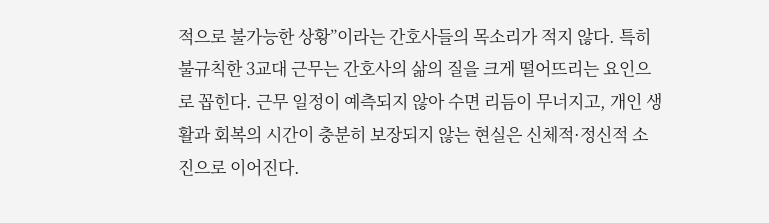적으로 불가능한 상황”이라는 간호사들의 목소리가 적지 않다. 특히 불규칙한 3교대 근무는 간호사의 삶의 질을 크게 떨어뜨리는 요인으로 꼽힌다. 근무 일정이 예측되지 않아 수면 리듬이 무너지고, 개인 생활과 회복의 시간이 충분히 보장되지 않는 현실은 신체적·정신적 소진으로 이어진다.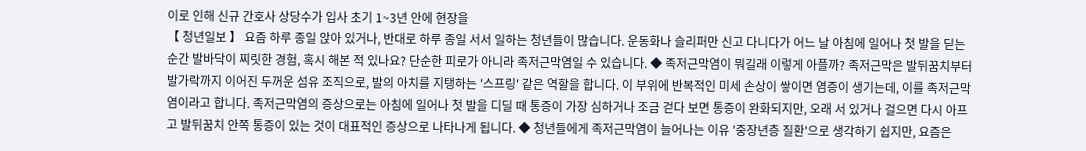이로 인해 신규 간호사 상당수가 입사 초기 1~3년 안에 현장을
【 청년일보 】 요즘 하루 종일 앉아 있거나, 반대로 하루 종일 서서 일하는 청년들이 많습니다. 운동화나 슬리퍼만 신고 다니다가 어느 날 아침에 일어나 첫 발을 딛는 순간 발바닥이 찌릿한 경험, 혹시 해본 적 있나요? 단순한 피로가 아니라 족저근막염일 수 있습니다. ◆ 족저근막염이 뭐길래 이렇게 아플까? 족저근막은 발뒤꿈치부터 발가락까지 이어진 두꺼운 섬유 조직으로, 발의 아치를 지탱하는 '스프링' 같은 역할을 합니다. 이 부위에 반복적인 미세 손상이 쌓이면 염증이 생기는데, 이를 족저근막염이라고 합니다. 족저근막염의 증상으로는 아침에 일어나 첫 발을 디딜 때 통증이 가장 심하거나 조금 걷다 보면 통증이 완화되지만, 오래 서 있거나 걸으면 다시 아프고 발뒤꿈치 안쪽 통증이 있는 것이 대표적인 증상으로 나타나게 됩니다. ◆ 청년들에게 족저근막염이 늘어나는 이유 '중장년층 질환'으로 생각하기 쉽지만, 요즘은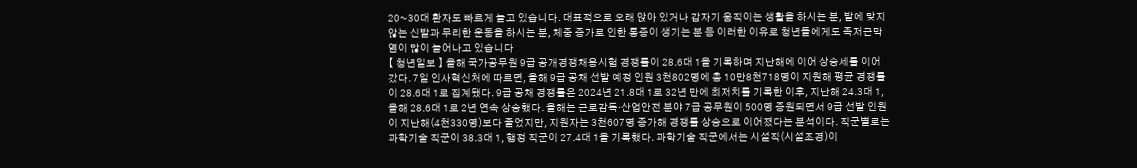20~30대 환자도 빠르게 늘고 있습니다. 대표적으로 오래 앉아 있거나 갑자기 움직이는 생활을 하시는 분, 발에 맞지 않는 신발과 무리한 운동을 하시는 분, 체중 증가로 인한 통증이 생기는 분 등 이러한 이유로 청년들에게도 족저근막염이 많이 늘어나고 있습니다
【 청년일보 】 올해 국가공무원 9급 공개경쟁채용시험 경쟁률이 28.6대 1을 기록하며 지난해에 이어 상승세를 이어갔다. 7일 인사혁신처에 따르면, 올해 9급 공채 선발 예정 인원 3천802명에 총 10만8천718명이 지원해 평균 경쟁률이 28.6대 1로 집계됐다. 9급 공채 경쟁률은 2024년 21.8대 1로 32년 만에 최저치를 기록한 이후, 지난해 24.3대 1, 올해 28.6대 1로 2년 연속 상승했다. 올해는 근로감독·산업안전 분야 7급 공무원이 500명 증원되면서 9급 선발 인원이 지난해(4천330명)보다 줄었지만, 지원자는 3천607명 증가해 경쟁률 상승으로 이어졌다는 분석이다. 직군별로는 과학기술 직군이 38.3대 1, 행정 직군이 27.4대 1을 기록했다. 과학기술 직군에서는 시설직(시설조경)이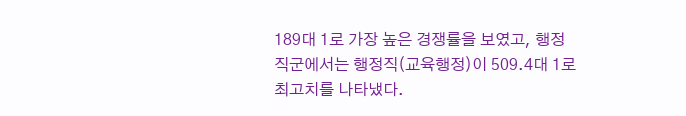189대 1로 가장 높은 경쟁률을 보였고, 행정 직군에서는 행정직(교육행정)이 509.4대 1로 최고치를 나타냈다.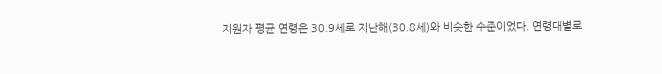지원자 평균 연령은 30.9세로 지난해(30.8세)와 비슷한 수준이었다. 연령대별로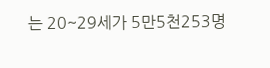는 20~29세가 5만5천253명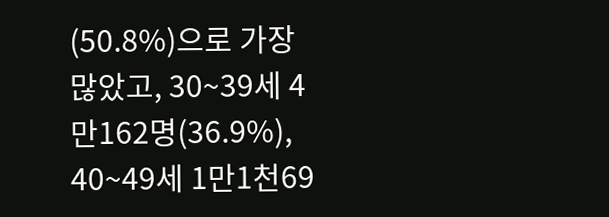(50.8%)으로 가장 많았고, 30~39세 4만162명(36.9%), 40~49세 1만1천69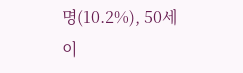명(10.2%), 50세 이